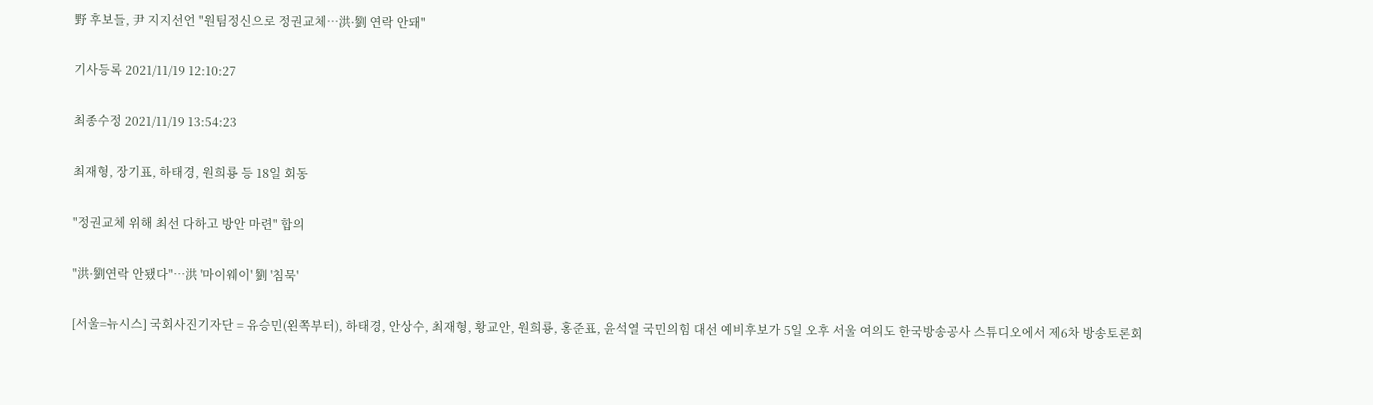野 후보들, 尹 지지선언 "원팀정신으로 정권교체…洪·劉 연락 안돼"

기사등록 2021/11/19 12:10:27

최종수정 2021/11/19 13:54:23

최재형, 장기표, 하태경, 원희룡 등 18일 회동

"정권교체 위해 최선 다하고 방안 마련" 합의

"洪·劉연락 안됐다"…洪 '마이웨이' 劉 '침묵'

[서울=뉴시스] 국회사진기자단 = 유승민(왼쪽부터), 하태경, 안상수, 최재형, 황교안, 원희룡, 홍준표, 윤석열 국민의힘 대선 예비후보가 5일 오후 서울 여의도 한국방송공사 스튜디오에서 제6차 방송토론회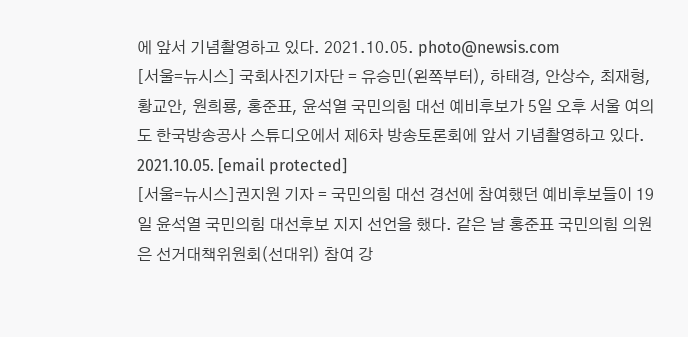에 앞서 기념촬영하고 있다. 2021.10.05. photo@newsis.com
[서울=뉴시스] 국회사진기자단 = 유승민(왼쪽부터), 하태경, 안상수, 최재형, 황교안, 원희룡, 홍준표, 윤석열 국민의힘 대선 예비후보가 5일 오후 서울 여의도 한국방송공사 스튜디오에서 제6차 방송토론회에 앞서 기념촬영하고 있다. 2021.10.05. [email protected]
[서울=뉴시스]권지원 기자 = 국민의힘 대선 경선에 참여했던 예비후보들이 19일 윤석열 국민의힘 대선후보 지지 선언을 했다. 같은 날 홍준표 국민의힘 의원은 선거대책위원회(선대위) 참여 강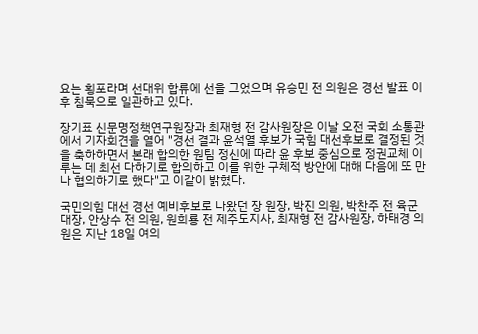요는 횡포라며 선대위 합류에 선을 그었으며 유승민 전 의원은 경선 발표 이후 침묵으로 일관하고 있다.

장기표 신문명정책연구원장과 최재형 전 감사원장은 이날 오전 국회 소통관에서 기자회견을 열어 "경선 결과 윤석열 후보가 국힘 대선후보로 결정된 것을 축하하면서 본래 합의한 원팀 정신에 따라 윤 후보 중심으로 정권교체 이루는 데 최선 다하기로 합의하고 이를 위한 구체적 방안에 대해 다음에 또 만나 협의하기로 했다"고 이같이 밝혔다.

국민의힘 대선 경선 예비후보로 나왔던 장 원장, 박진 의원, 박찬주 전 육군 대장, 안상수 전 의원, 원희룡 전 제주도지사, 최재형 전 감사원장, 하태경 의원은 지난 18일 여의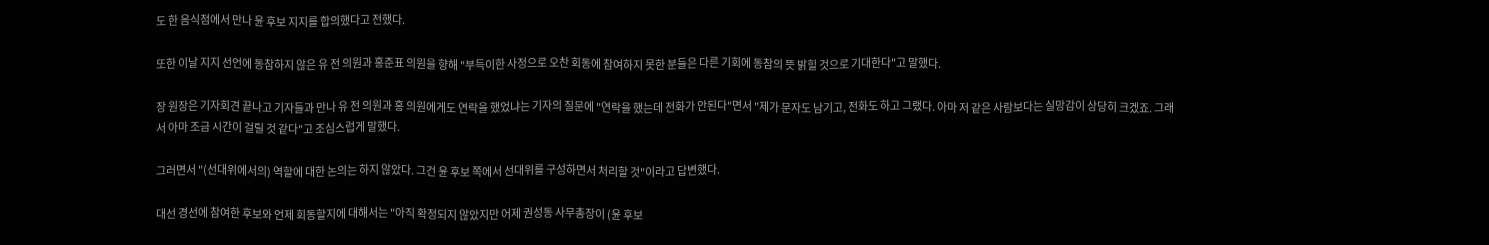도 한 음식점에서 만나 윤 후보 지지를 합의했다고 전했다.

또한 이날 지지 선언에 동참하지 않은 유 전 의원과 홍준표 의원을 향해 "부득이한 사정으로 오찬 회동에 참여하지 못한 분들은 다른 기회에 동참의 뜻 밝힐 것으로 기대한다"고 말했다.

장 원장은 기자회견 끝나고 기자들과 만나 유 전 의원과 홍 의원에게도 연락을 했었냐는 기자의 질문에 "연락을 했는데 전화가 안된다"면서 "제가 문자도 남기고, 전화도 하고 그랬다. 아마 저 같은 사람보다는 실망감이 상당히 크겠죠. 그래서 아마 조금 시간이 걸릴 것 같다"고 조심스럽게 말했다.

그러면서 "(선대위에서의) 역할에 대한 논의는 하지 않았다. 그건 윤 후보 쪽에서 선대위를 구성하면서 처리할 것"이라고 답변했다.

대선 경선에 참여한 후보와 언제 회동할지에 대해서는 "아직 확정되지 않았지만 어제 권성동 사무총장이 (윤 후보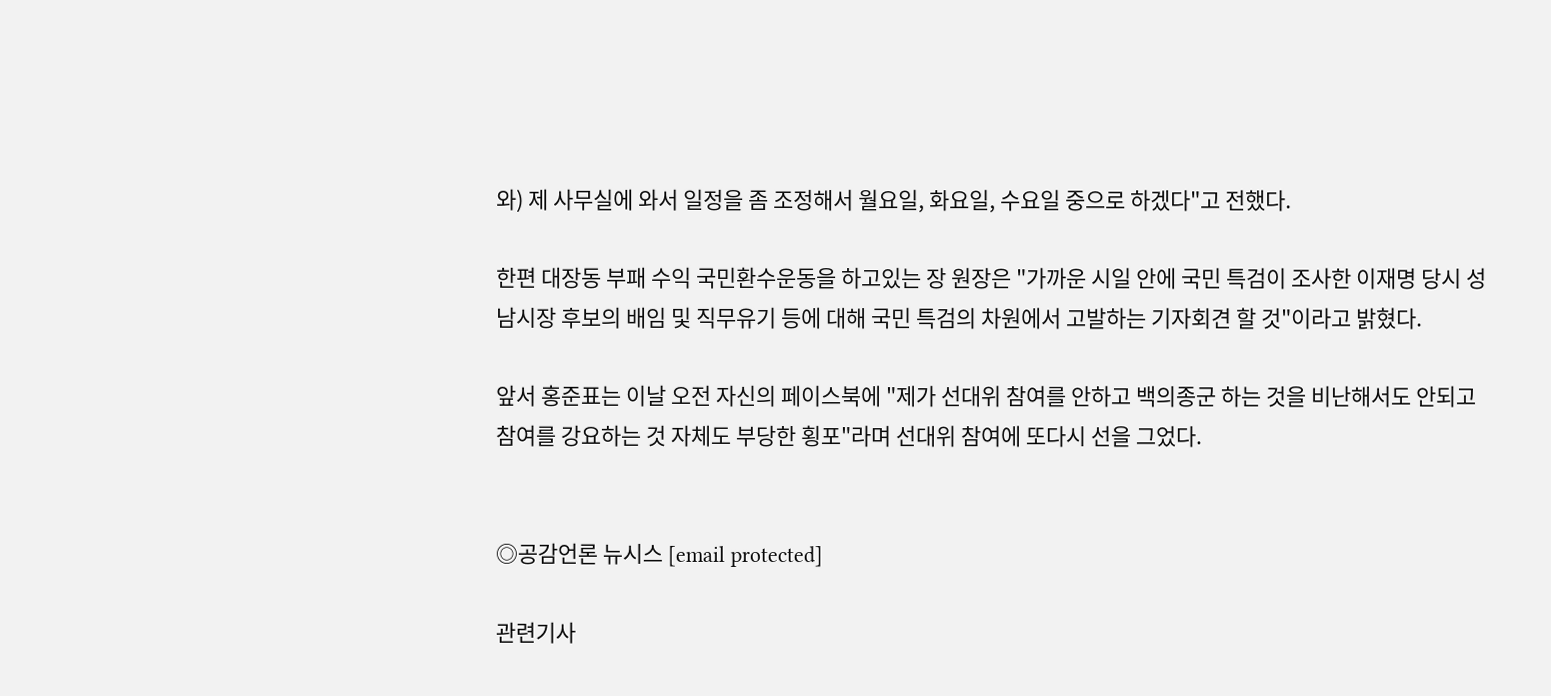와) 제 사무실에 와서 일정을 좀 조정해서 월요일, 화요일, 수요일 중으로 하겠다"고 전했다.

한편 대장동 부패 수익 국민환수운동을 하고있는 장 원장은 "가까운 시일 안에 국민 특검이 조사한 이재명 당시 성남시장 후보의 배임 및 직무유기 등에 대해 국민 특검의 차원에서 고발하는 기자회견 할 것"이라고 밝혔다.

앞서 홍준표는 이날 오전 자신의 페이스북에 "제가 선대위 참여를 안하고 백의종군 하는 것을 비난해서도 안되고 참여를 강요하는 것 자체도 부당한 횡포"라며 선대위 참여에 또다시 선을 그었다.


◎공감언론 뉴시스 [email protected]

관련기사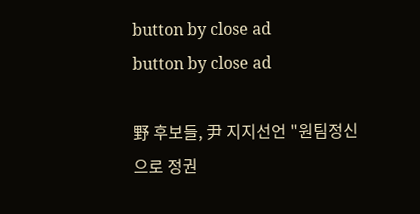button by close ad
button by close ad

野 후보들, 尹 지지선언 "원팀정신으로 정권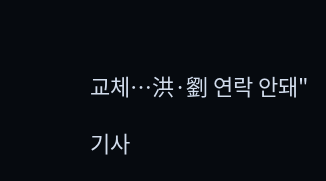교체…洪·劉 연락 안돼"

기사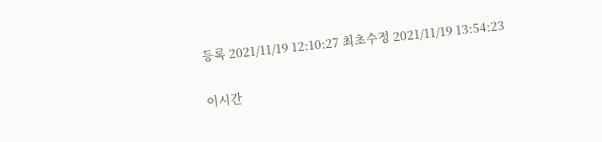등록 2021/11/19 12:10:27 최초수정 2021/11/19 13:54:23

이시간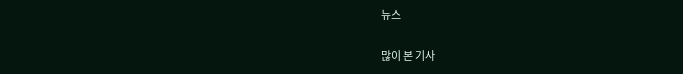뉴스

많이 본 기사